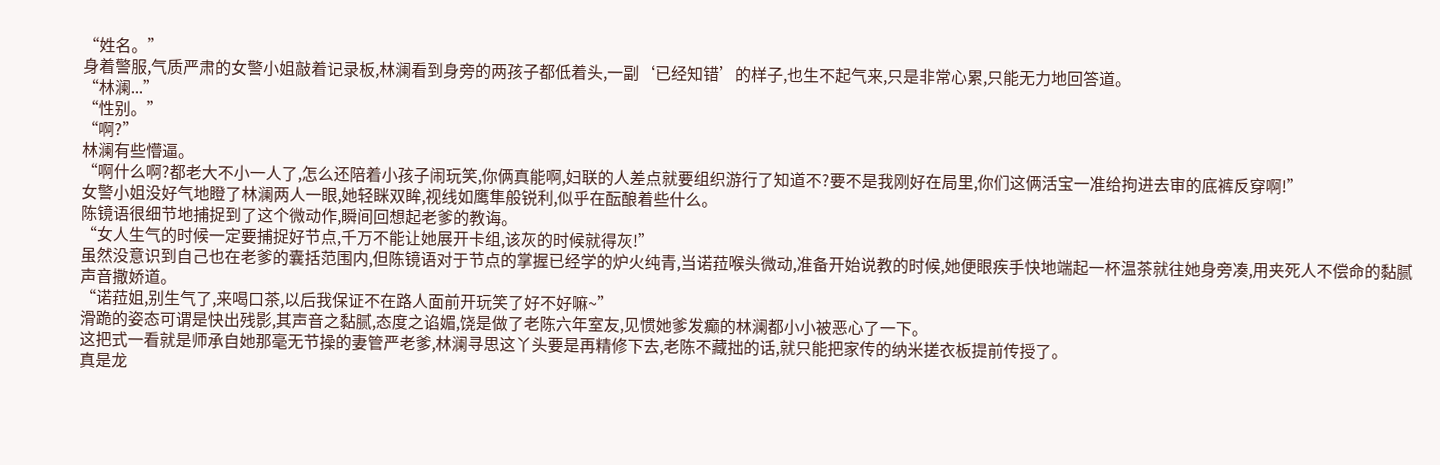“姓名。”
身着警服,气质严肃的女警小姐敲着记录板,林澜看到身旁的两孩子都低着头,一副‘已经知错’的样子,也生不起气来,只是非常心累,只能无力地回答道。
“林澜...”
“性别。”
“啊?”
林澜有些懵逼。
“啊什么啊?都老大不小一人了,怎么还陪着小孩子闹玩笑,你俩真能啊,妇联的人差点就要组织游行了知道不?要不是我刚好在局里,你们这俩活宝一准给拘进去审的底裤反穿啊!”
女警小姐没好气地瞪了林澜两人一眼,她轻眯双眸,视线如鹰隼般锐利,似乎在酝酿着些什么。
陈镜语很细节地捕捉到了这个微动作,瞬间回想起老爹的教诲。
“女人生气的时候一定要捕捉好节点,千万不能让她展开卡组,该灰的时候就得灰!”
虽然没意识到自己也在老爹的囊括范围内,但陈镜语对于节点的掌握已经学的炉火纯青,当诺菈喉头微动,准备开始说教的时候,她便眼疾手快地端起一杯温茶就往她身旁凑,用夹死人不偿命的黏腻声音撒娇道。
“诺菈姐,别生气了,来喝口茶,以后我保证不在路人面前开玩笑了好不好嘛~”
滑跪的姿态可谓是快出残影,其声音之黏腻,态度之谄媚,饶是做了老陈六年室友,见惯她爹发癫的林澜都小小被恶心了一下。
这把式一看就是师承自她那毫无节操的妻管严老爹,林澜寻思这丫头要是再精修下去,老陈不藏拙的话,就只能把家传的纳米搓衣板提前传授了。
真是龙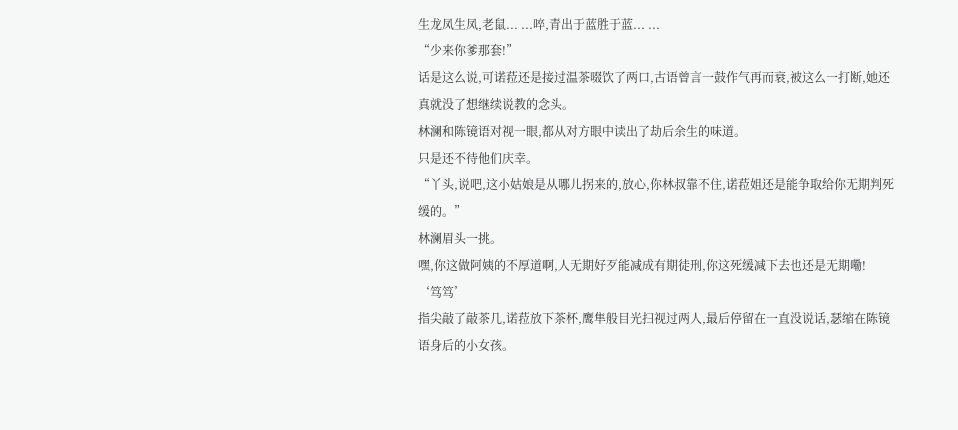生龙凤生凤,老鼠... ...啐,青出于蓝胜于蓝... ...
“少来你爹那套!”
话是这么说,可诺菈还是接过温茶啜饮了两口,古语曾言一鼓作气再而衰,被这么一打断,她还真就没了想继续说教的念头。
林澜和陈镜语对视一眼,都从对方眼中读出了劫后余生的味道。
只是还不待他们庆幸。
“丫头,说吧,这小姑娘是从哪儿拐来的,放心,你林叔靠不住,诺菈姐还是能争取给你无期判死缓的。”
林澜眉头一挑。
嘿,你这做阿姨的不厚道啊,人无期好歹能减成有期徒刑,你这死缓减下去也还是无期嘞!
‘笃笃’
指尖敲了敲茶几,诺菈放下茶杯,鹰隼般目光扫视过两人,最后停留在一直没说话,瑟缩在陈镜语身后的小女孩。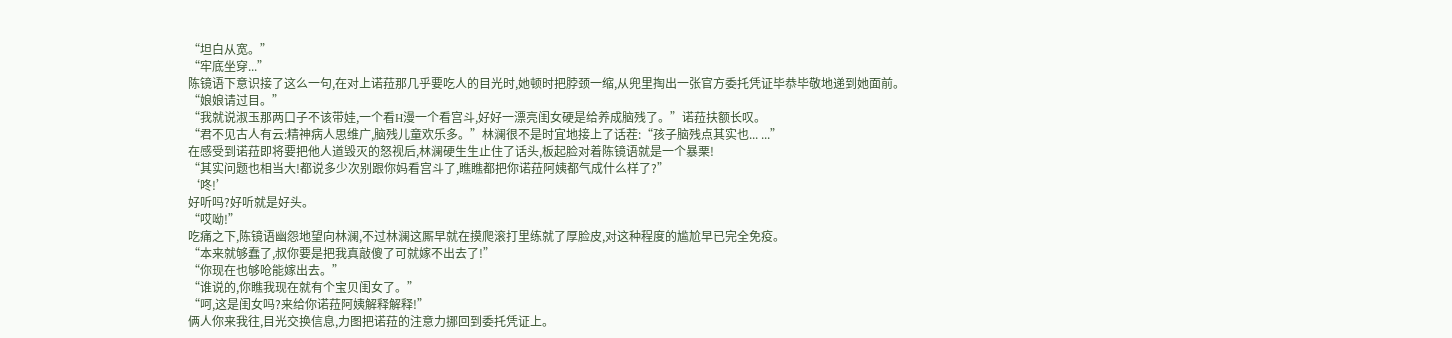“坦白从宽。”
“牢底坐穿...”
陈镜语下意识接了这么一句,在对上诺菈那几乎要吃人的目光时,她顿时把脖颈一缩,从兜里掏出一张官方委托凭证毕恭毕敬地递到她面前。
“娘娘请过目。”
“我就说淑玉那两口子不该带娃,一个看H漫一个看宫斗,好好一漂亮闺女硬是给养成脑残了。”诺菈扶额长叹。
“君不见古人有云:精神病人思维广,脑残儿童欢乐多。”林澜很不是时宜地接上了话茬:“孩子脑残点其实也... ...”
在感受到诺菈即将要把他人道毁灭的怒视后,林澜硬生生止住了话头,板起脸对着陈镜语就是一个暴栗!
“其实问题也相当大!都说多少次别跟你妈看宫斗了,瞧瞧都把你诺菈阿姨都气成什么样了?”
‘咚!’
好听吗?好听就是好头。
“哎呦!”
吃痛之下,陈镜语幽怨地望向林澜,不过林澜这厮早就在摸爬滚打里练就了厚脸皮,对这种程度的尴尬早已完全免疫。
“本来就够蠢了,叔你要是把我真敲傻了可就嫁不出去了!”
“你现在也够呛能嫁出去。”
“谁说的,你瞧我现在就有个宝贝闺女了。”
“呵,这是闺女吗?来给你诺菈阿姨解释解释!”
俩人你来我往,目光交换信息,力图把诺菈的注意力挪回到委托凭证上。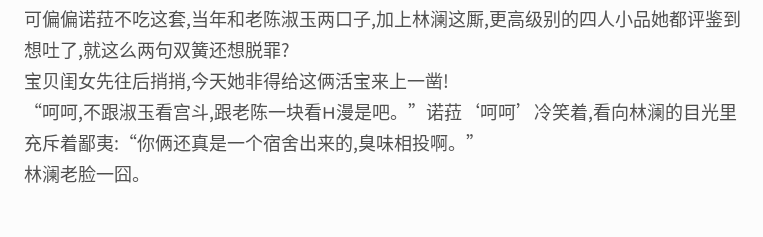可偏偏诺菈不吃这套,当年和老陈淑玉两口子,加上林澜这厮,更高级别的四人小品她都评鉴到想吐了,就这么两句双簧还想脱罪?
宝贝闺女先往后捎捎,今天她非得给这俩活宝来上一凿!
“呵呵,不跟淑玉看宫斗,跟老陈一块看H漫是吧。”诺菈‘呵呵’冷笑着,看向林澜的目光里充斥着鄙夷:“你俩还真是一个宿舍出来的,臭味相投啊。”
林澜老脸一囧。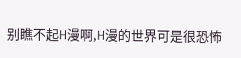别瞧不起H漫啊,H漫的世界可是很恐怖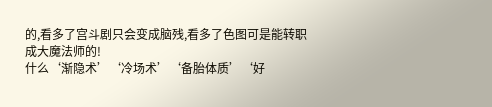的,看多了宫斗剧只会变成脑残,看多了色图可是能转职成大魔法师的!
什么‘渐隐术’‘冷场术’‘备胎体质’‘好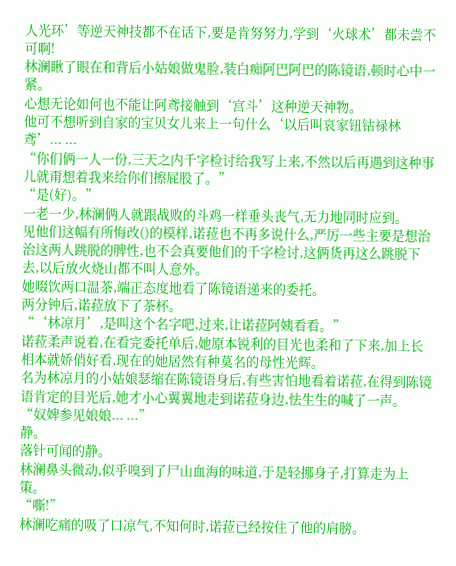人光环’等逆天神技都不在话下,要是肯努努力,学到‘火球术’都未尝不可啊!
林澜瞅了眼在和背后小姑娘做鬼脸,装白痴阿巴阿巴的陈镜语,顿时心中一紧。
心想无论如何也不能让阿鸢接触到‘宫斗’这种逆天神物。
他可不想听到自家的宝贝女儿来上一句什么‘以后叫哀家钮钴禄林鸢’... ...
“你们俩一人一份,三天之内千字检讨给我写上来,不然以后再遇到这种事儿就甭想着我来给你们擦屁股了。”
“是(好)。”
一老一少,林澜俩人就跟战败的斗鸡一样垂头丧气,无力地同时应到。
见他们这幅有所悔改()的模样,诺菈也不再多说什么,严厉一些主要是想治治这两人跳脱的脾性,也不会真要他们的千字检讨,这俩货再这么跳脱下去,以后放火烧山都不叫人意外。
她啜饮两口温茶,端正态度地看了陈镜语递来的委托。
两分钟后,诺菈放下了茶杯。
“‘林凉月’,是叫这个名字吧,过来,让诺菈阿姨看看。”
诺菈柔声说着,在看完委托单后,她原本锐利的目光也柔和了下来,加上长相本就娇俏好看,现在的她居然有种莫名的母性光辉。
名为林凉月的小姑娘瑟缩在陈镜语身后,有些害怕地看着诺菈,在得到陈镜语肯定的目光后,她才小心翼翼地走到诺菈身边,怯生生的喊了一声。
“奴婢参见娘娘... ...”
静。
落针可闻的静。
林澜鼻头微动,似乎嗅到了尸山血海的味道,于是轻挪身子,打算走为上策。
“嘶!”
林澜吃痛的吸了口凉气,不知何时,诺菈已经按住了他的肩膀。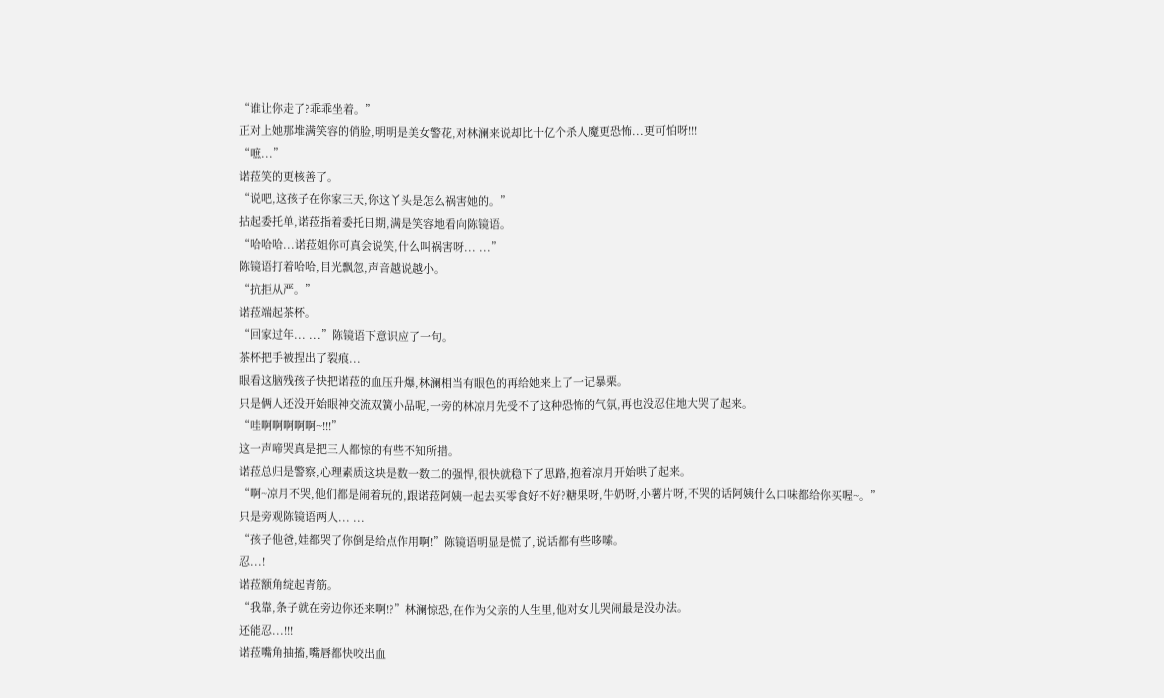“谁让你走了?乖乖坐着。”
正对上她那堆满笑容的俏脸,明明是美女警花,对林澜来说却比十亿个杀人魔更恐怖...更可怕呀!!!
“嗻...”
诺菈笑的更核善了。
“说吧,这孩子在你家三天,你这丫头是怎么祸害她的。”
拈起委托单,诺菈指着委托日期,满是笑容地看向陈镜语。
“哈哈哈...诺菈姐你可真会说笑,什么叫祸害呀... ...”
陈镜语打着哈哈,目光飘忽,声音越说越小。
“抗拒从严。”
诺菈端起茶杯。
“回家过年... ...”陈镜语下意识应了一句。
茶杯把手被捏出了裂痕...
眼看这脑残孩子快把诺菈的血压升爆,林澜相当有眼色的再给她来上了一记暴栗。
只是俩人还没开始眼神交流双簧小品呢,一旁的林凉月先受不了这种恐怖的气氛,再也没忍住地大哭了起来。
“哇啊啊啊啊啊~!!!”
这一声啼哭真是把三人都惊的有些不知所措。
诺菈总归是警察,心理素质这块是数一数二的强悍,很快就稳下了思路,抱着凉月开始哄了起来。
“啊~凉月不哭,他们都是闹着玩的,跟诺菈阿姨一起去买零食好不好?糖果呀,牛奶呀,小薯片呀,不哭的话阿姨什么口味都给你买喔~。”
只是旁观陈镜语两人... ...
“孩子他爸,娃都哭了你倒是给点作用啊!”陈镜语明显是慌了,说话都有些哆嗦。
忍...!
诺菈额角绽起青筋。
“我靠,条子就在旁边你还来啊!?”林澜惊恐,在作为父亲的人生里,他对女儿哭闹最是没办法。
还能忍...!!!
诺菈嘴角抽搐,嘴唇都快咬出血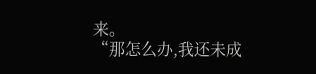来。
“那怎么办,我还未成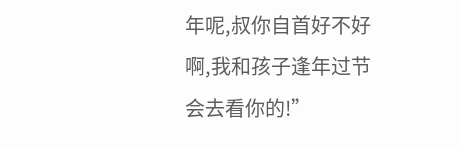年呢,叔你自首好不好啊,我和孩子逢年过节会去看你的!”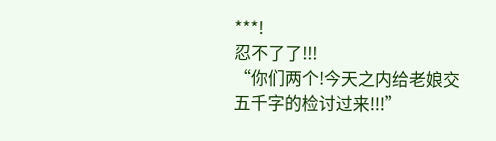***!
忍不了了!!!
“你们两个!今天之内给老娘交五千字的检讨过来!!!”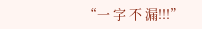“一 字 不 漏!!!”